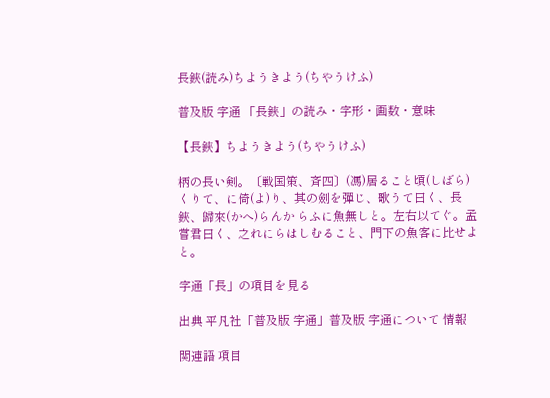長鋏(読み)ちようきよう(ちやうけふ)

普及版 字通 「長鋏」の読み・字形・画数・意味

【長鋏】ちようきよう(ちやうけふ)

柄の長い剣。〔戦国策、斉四〕(馮)居ること頃(しばら)くりて、に倚(よ)り、其の劍を彈じ、歌うて曰く、長鋏、歸來(かへ)らんか らふに魚無しと。左右以てぐ。孟嘗君曰く、之れにらはしむること、門下の魚客に比せよと。

字通「長」の項目を見る

出典 平凡社「普及版 字通」普及版 字通について 情報

関連語 項目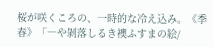桜が咲くころの、一時的な冷え込み。《季 春》「―や剝落しるき襖ふすまの絵/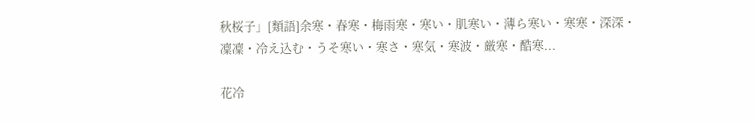秋桜子」[類語]余寒・春寒・梅雨寒・寒い・肌寒い・薄ら寒い・寒寒・深深・凜凜・冷え込む・うそ寒い・寒さ・寒気・寒波・厳寒・酷寒...

花冷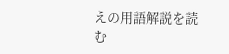えの用語解説を読む